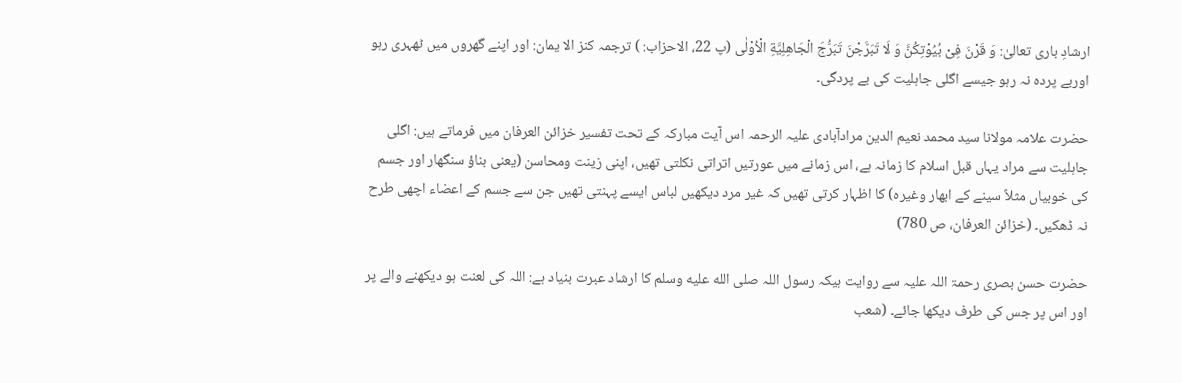ارشادِ باری تعالیٰ: وَ قَرْنَ فِیْ بُیُوْتِكُنَّ وَ لَا تَبَرَّجْنَ تَبَرُّجَ الْجَاهِلِیَّةِ الْاُوْلٰى (پ 22، الاحزاب: ) ترجمہ کنز الا یمان: اور اپنے گھروں میں ٹھہری رہو اوربے پردہ نہ رہو جیسے اگلی جاہلیت کی بے پردگی۔

حضرت علامہ مولانا سید محمد نعیم الدین مرادآبادی علیہ الرحمہ اس آیت مبارکہ کے تحت تفسیر خزائن العرفان میں فرماتے ہیں: اگلی جاہلیت سے مراد یہاں قبل اسلام کا زمانہ ہے، اس زمانے میں عورتیں اتراتی نکلتی تھیں، اپنی زینت ومحاسن (یعنی بناؤ سنگھار اور جسم کی خوبیاں مثلاً سینے کے ابھار وغیرہ) کا اظہار کرتی تھیں کہ غیر مرد دیکھیں لباس ایسے پہنتی تھیں جن سے جسم کے اعضاء اچھی طرح نہ ڈھکیں۔ (خزائن العرفان، ص 780)

حضرت حسن بصری رحمۃ اللہ علیہ سے روایت ہیکہ رسول اللہ صلى الله عليه وسلم کا ارشاد عبرت بنیاد ہے: اللہ کی لعنت ہو دیکھنے والے پر اور اس پر جس کی طرف دیکھا جائے۔ (شعب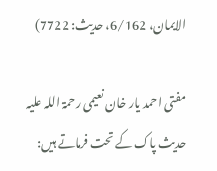الایمان، 6/162، حدیث: 7722)

مفتی احمد یار خان نعیمی رحمۃ اللہ علیہ حدیث پاک کے تحت فرماتے ہیں: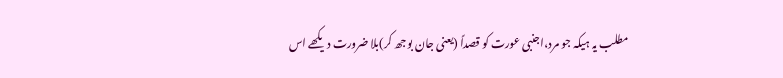مطلب یہ ہیکہ جو مرد،اجنبی عورت کو قصداً (یعنی جان بوجھ کر)بلا ضرورت دیکھے اس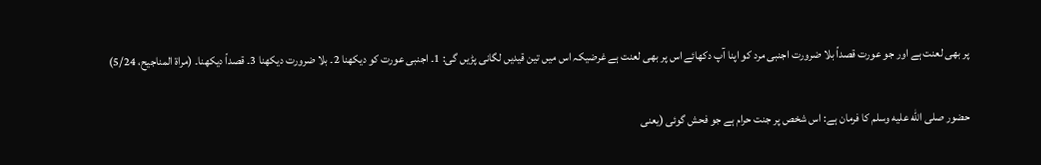پر بھی لعنت ہے اور جو عورت قصداً بلا ضرورت اجنبی مرد کو اپنا آپ دکھائے اس پر بھی لعنت ہے غرضیکہ اس میں تین قیدیں لگانی پڑیں گی: 1۔ اجنبی عورت کو دیکھنا 2۔ بلا ضرورت دیکھنا 3۔ قصداً دیکھنا۔ (مراۃ المناجیح، 5/24)

حضور صلى الله عليه وسلم کا فرمان ہے: اس شخص پر جنت حرام ہے جو فحش گوئی (یعنی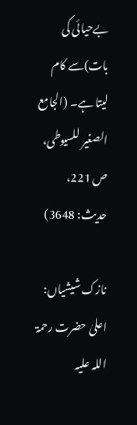بےحیائی کی بات)سے کام لیتا ہے۔ (الجامع الصغیر للسیوطی، ص 221، حدیث: 3648)

نازک شیشیاں: اعلیٰ حضرت رحمۃ اللہ علیہ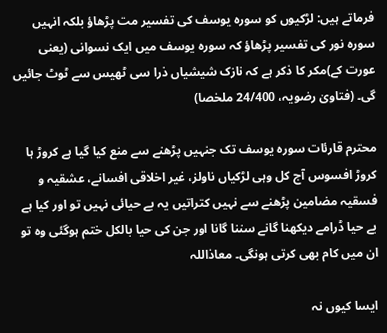فرماتے ہیں: لڑکیوں کو سورہ یوسف کی تفسیر مت پڑھاؤ بلکہ انہیں سورہ نور کی تفسیر پڑھاؤ کہ سورہ یوسف میں ایک نسوانی (یعنی عورت کے)مکر کا ذکر ہے کہ نازک شیشیاں ذرا سی ٹھیس سے ٹوٹ جائیں گی۔ (فتاویٰ رضویہ، 24/400 ملخصا)

محترم قارئات سورہ یوسف تک جنہیں پڑھنے سے منع کیا گیا ہے کروڑ ہا کروڑ افسوس آج کل وہی لڑکیاں ناولز، غیر اخلاقی افسانے، عشقیہ و فسقیہ مضامین پڑھنے سے نہیں کتراتیں یہ بے حیائی نہیں تو اور کیا ہے بے حیا ڈرامے دیکھنا گانے سننا گانا اور جن کی حیا بالکل ختم ہوگئی وہ تو ان میں کام بھی کرتی ہونگی۔ معاذاللہ

ایسا کیوں نہ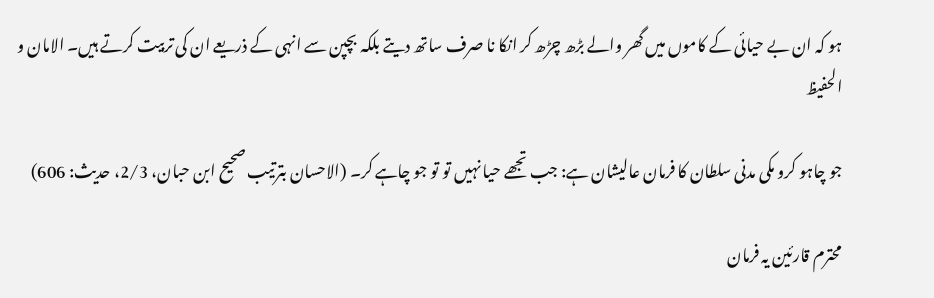ہو کہ ان بے حیائی کے کاموں میں گھر والے بڑھ چڑھ کر انکا نا صرف ساتھ دیتے بلکہ بچپن سے انہی کے ذریعے ان کی تربیت کرتے ہیں۔ الامان و الحفیظ

جو چاہو کرو مکی مدنی سلطان کا فرمان عالیشان ہے: جب تجھے حیا نہیں تو تو جو چاہے کر۔ (الاحسان بترتیب صحیح ابن حبان، 2/3، حدیث: 606)

محترم قارئین یہ فرمان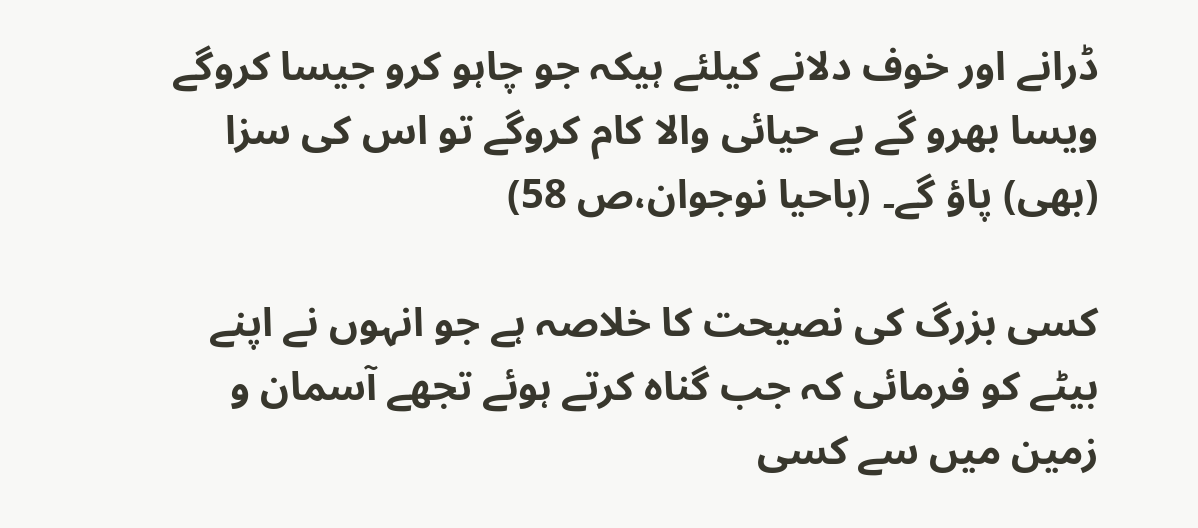ڈرانے اور خوف دلانے کیلئے ہیکہ جو چاہو کرو جیسا کروگے ویسا بھرو گے بے حیائی والا کام کروگے تو اس کی سزا (بھی) پاؤ گے۔ (باحیا نوجوان،ص 58)

کسی بزرگ کی نصیحت کا خلاصہ ہے جو انہوں نے اپنے بیٹے کو فرمائی کہ جب گناہ کرتے ہوئے تجھے آسمان و زمین میں سے کسی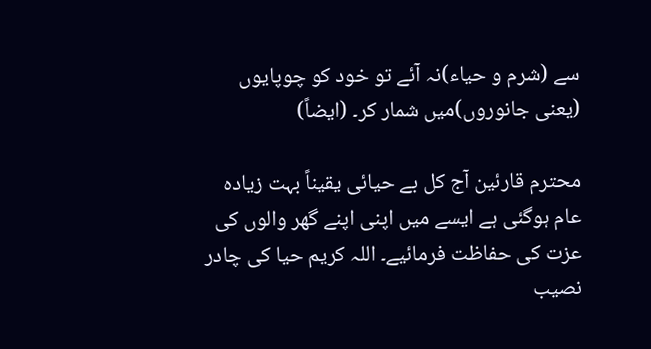سے (شرم و حیاء)نہ آئے تو خود کو چوپایوں (یعنی جانوروں)میں شمار کر۔ (ایضاً)

محترم قارئین آج کل بے حیائی یقیناً بہت زیادہ عام ہوگئی ہے ایسے میں اپنی اپنے گھر والوں کی عزت کی حفاظت فرمائیے۔ اللہ کریم حیا کی چادر نصیب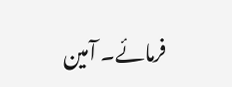فرمائے۔ آمین